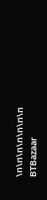\n\n\n\n\n\n\n
BTBazaar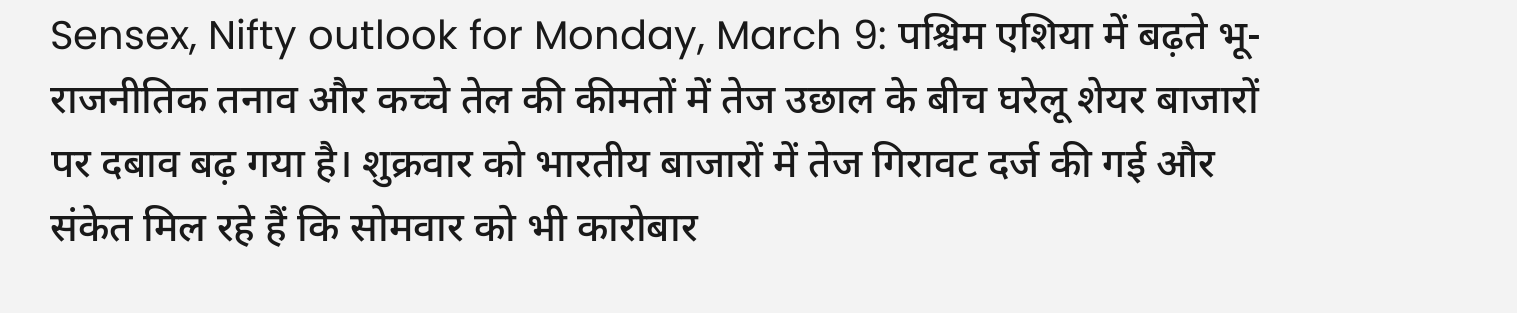Sensex, Nifty outlook for Monday, March 9: पश्चिम एशिया में बढ़ते भू-राजनीतिक तनाव और कच्चे तेल की कीमतों में तेज उछाल के बीच घरेलू शेयर बाजारों पर दबाव बढ़ गया है। शुक्रवार को भारतीय बाजारों में तेज गिरावट दर्ज की गई और संकेत मिल रहे हैं कि सोमवार को भी कारोबार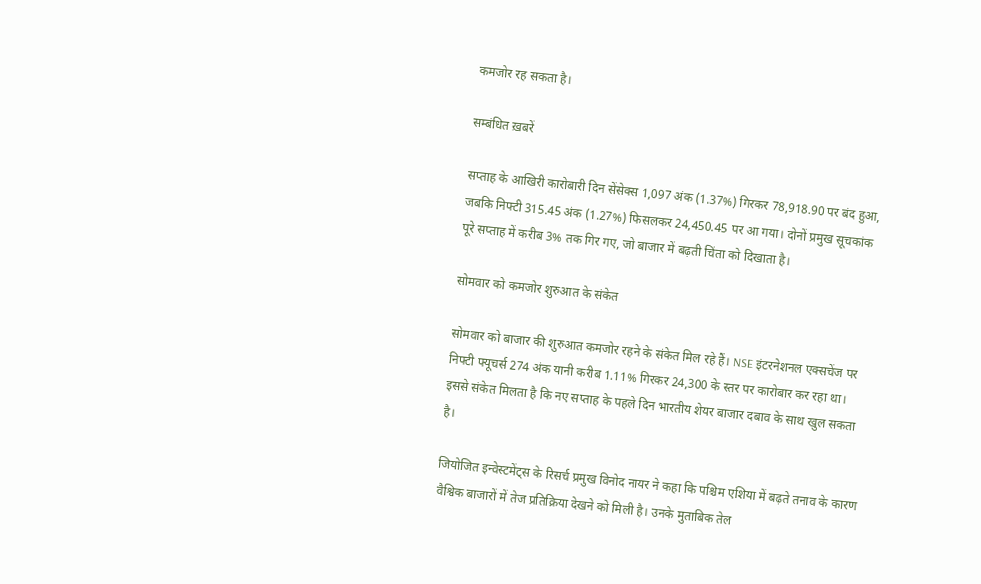कमजोर रह सकता है।

सम्बंधित ख़बरें

सप्ताह के आखिरी कारोबारी दिन सेंसेक्स 1,097 अंक (1.37%) गिरकर 78,918.90 पर बंद हुआ, जबकि निफ्टी 315.45 अंक (1.27%) फिसलकर 24,450.45 पर आ गया। दोनों प्रमुख सूचकांक पूरे सप्ताह में करीब 3% तक गिर गए, जो बाजार में बढ़ती चिंता को दिखाता है।

सोमवार को कमजोर शुरुआत के संकेत

सोमवार को बाजार की शुरुआत कमजोर रहने के संकेत मिल रहे हैं। NSE इंटरनेशनल एक्सचेंज पर निफ्टी फ्यूचर्स 274 अंक यानी करीब 1.11% गिरकर 24,300 के स्तर पर कारोबार कर रहा था। इससे संकेत मिलता है कि नए सप्ताह के पहले दिन भारतीय शेयर बाजार दबाव के साथ खुल सकता है।

जियोजित इन्वेस्टमेंट्स के रिसर्च प्रमुख विनोद नायर ने कहा कि पश्चिम एशिया में बढ़ते तनाव के कारण वैश्विक बाजारों में तेज प्रतिक्रिया देखने को मिली है। उनके मुताबिक तेल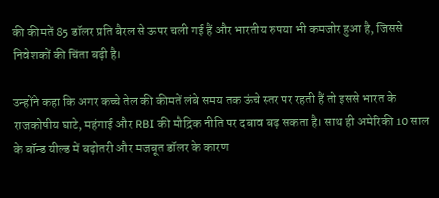की कीमतें 85 डॉलर प्रति बैरल से ऊपर चली गई हैं और भारतीय रुपया भी कमजोर हुआ है, जिससे निवेशकों की चिंता बढ़ी है।

उन्होंने कहा कि अगर कच्चे तेल की कीमतें लंबे समय तक ऊंचे स्तर पर रहती हैं तो इससे भारत के राजकोषीय घाटे, महंगाई और RBI की मौद्रिक नीति पर दबाव बढ़ सकता है। साथ ही अमेरिकी 10 साल के बॉन्ड यील्ड में बढ़ोतरी और मजबूत डॉलर के कारण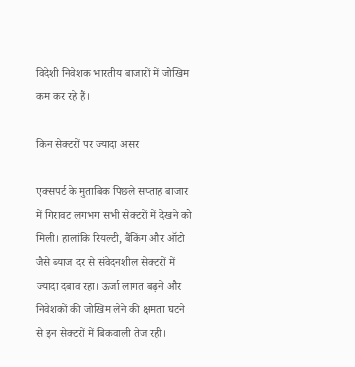विदेशी निवेशक भारतीय बाजारों में जोखिम कम कर रहे हैं।

किन सेक्टरों पर ज्यादा असर

एक्सपर्ट के मुताबिक पिछले सप्ताह बाजार में गिरावट लगभग सभी सेक्टरों में देखने को मिली। हालांकि रियल्टी, बैंकिंग और ऑटो जैसे ब्याज दर से संवेदनशील सेक्टरों में ज्यादा दबाव रहा। ऊर्जा लागत बढ़ने और निवेशकों की जोखिम लेने की क्षमता घटने से इन सेक्टरों में बिकवाली तेज रही।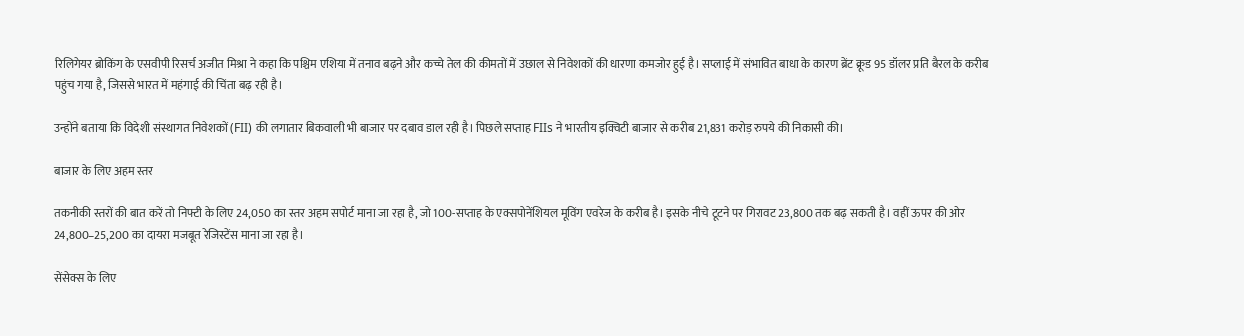रिलिगेयर ब्रोकिंग के एसवीपी रिसर्च अजीत मिश्रा ने कहा कि पश्चिम एशिया में तनाव बढ़ने और कच्चे तेल की कीमतों में उछाल से निवेशकों की धारणा कमजोर हुई है। सप्लाई में संभावित बाधा के कारण ब्रेंट क्रूड 95 डॉलर प्रति बैरल के करीब पहुंच गया है, जिससे भारत में महंगाई की चिंता बढ़ रही है।

उन्होंने बताया कि विदेशी संस्थागत निवेशकों (FII) की लगातार बिकवाली भी बाजार पर दबाव डाल रही है। पिछले सप्ताह FIIs ने भारतीय इक्विटी बाजार से करीब 21,831 करोड़ रुपये की निकासी की।

बाजार के लिए अहम स्तर

तकनीकी स्तरों की बात करें तो निफ्टी के लिए 24,050 का स्तर अहम सपोर्ट माना जा रहा है, जो 100-सप्ताह के एक्सपोनेंशियल मूविंग एवरेज के करीब है। इसके नीचे टूटने पर गिरावट 23,800 तक बढ़ सकती है। वहीं ऊपर की ओर 24,800–25,200 का दायरा मजबूत रेजिस्टेंस माना जा रहा है।

सेंसेक्स के लिए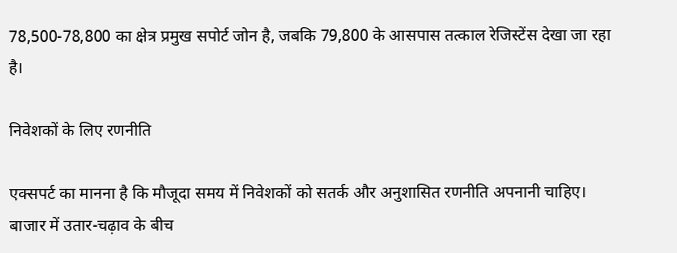78,500-78,800 का क्षेत्र प्रमुख सपोर्ट जोन है, जबकि 79,800 के आसपास तत्काल रेजिस्टेंस देखा जा रहा है।

निवेशकों के लिए रणनीति

एक्सपर्ट का मानना है कि मौजूदा समय में निवेशकों को सतर्क और अनुशासित रणनीति अपनानी चाहिए। बाजार में उतार-चढ़ाव के बीच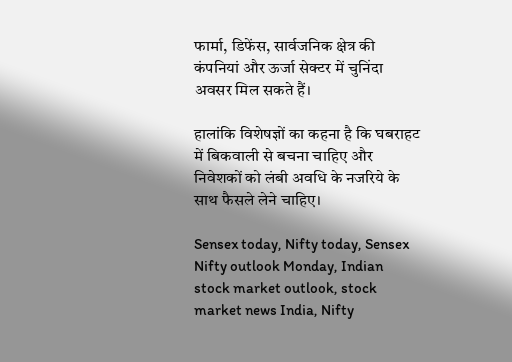फार्मा, डिफेंस, सार्वजनिक क्षेत्र की कंपनियां और ऊर्जा सेक्टर में चुनिंदा अवसर मिल सकते हैं।

हालांकि विशेषज्ञों का कहना है कि घबराहट में बिकवाली से बचना चाहिए और निवेशकों को लंबी अवधि के नजरिये के साथ फैसले लेने चाहिए।

Sensex today, Nifty today, Sensex Nifty outlook Monday, Indian stock market outlook, stock market news India, Nifty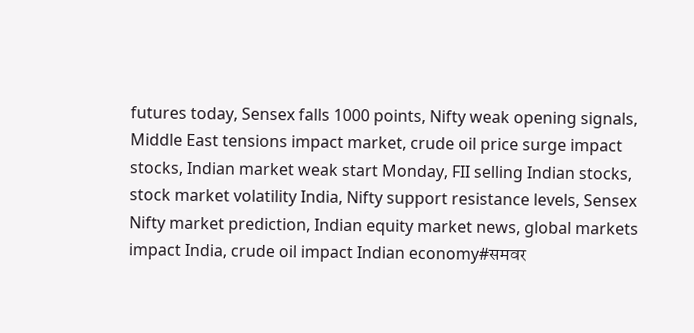futures today, Sensex falls 1000 points, Nifty weak opening signals, Middle East tensions impact market, crude oil price surge impact stocks, Indian market weak start Monday, FII selling Indian stocks, stock market volatility India, Nifty support resistance levels, Sensex Nifty market prediction, Indian equity market news, global markets impact India, crude oil impact Indian economy#समवर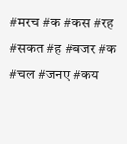#मरच #क #कस #रह #सकत #ह #बजर #क #चल #जनए #कय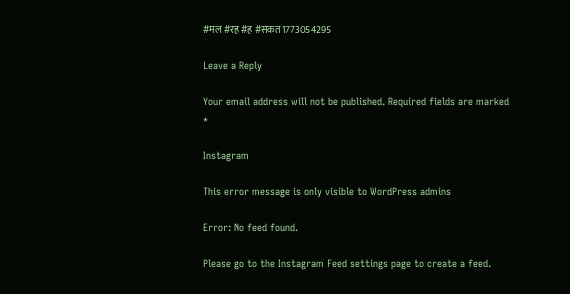#मल #रह #ह #सकत1773054295

Leave a Reply

Your email address will not be published. Required fields are marked *

Instagram

This error message is only visible to WordPress admins

Error: No feed found.

Please go to the Instagram Feed settings page to create a feed.